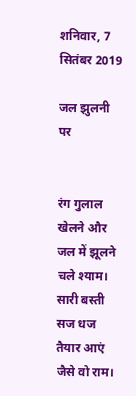शनिवार, 7 सितंबर 2019

जल झुलनी पर


रंग गुलाल खेलने और जल में झूलने चले श्याम।
सारी बस्ती सज धज तैयार आएं जैसे वो राम।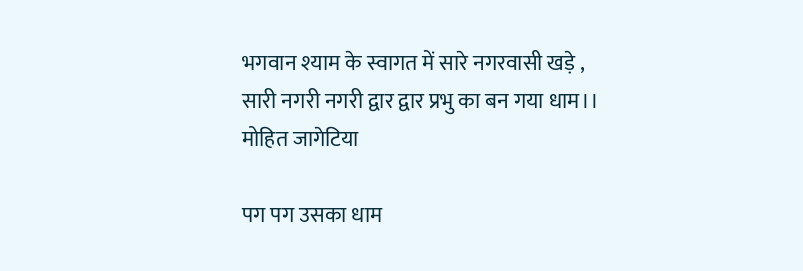भगवान श्याम के स्वागत में सारे नगरवासी खड़े ,
सारी नगरी नगरी द्वार द्वार प्रभु का बन गया धाम।।
मोहित जागेटिया

पग पग उसका धाम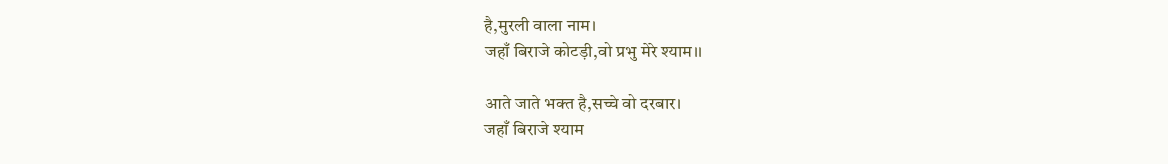है,मुरली वाला नाम।
जहाँ बिराजे कोटड़ी,वो प्रभु मेरे श्याम।।

आते जाते भक्त है,सच्चे वो दरबार।
जहाँ बिराजे श्याम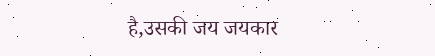है,उसकी जय जयकार